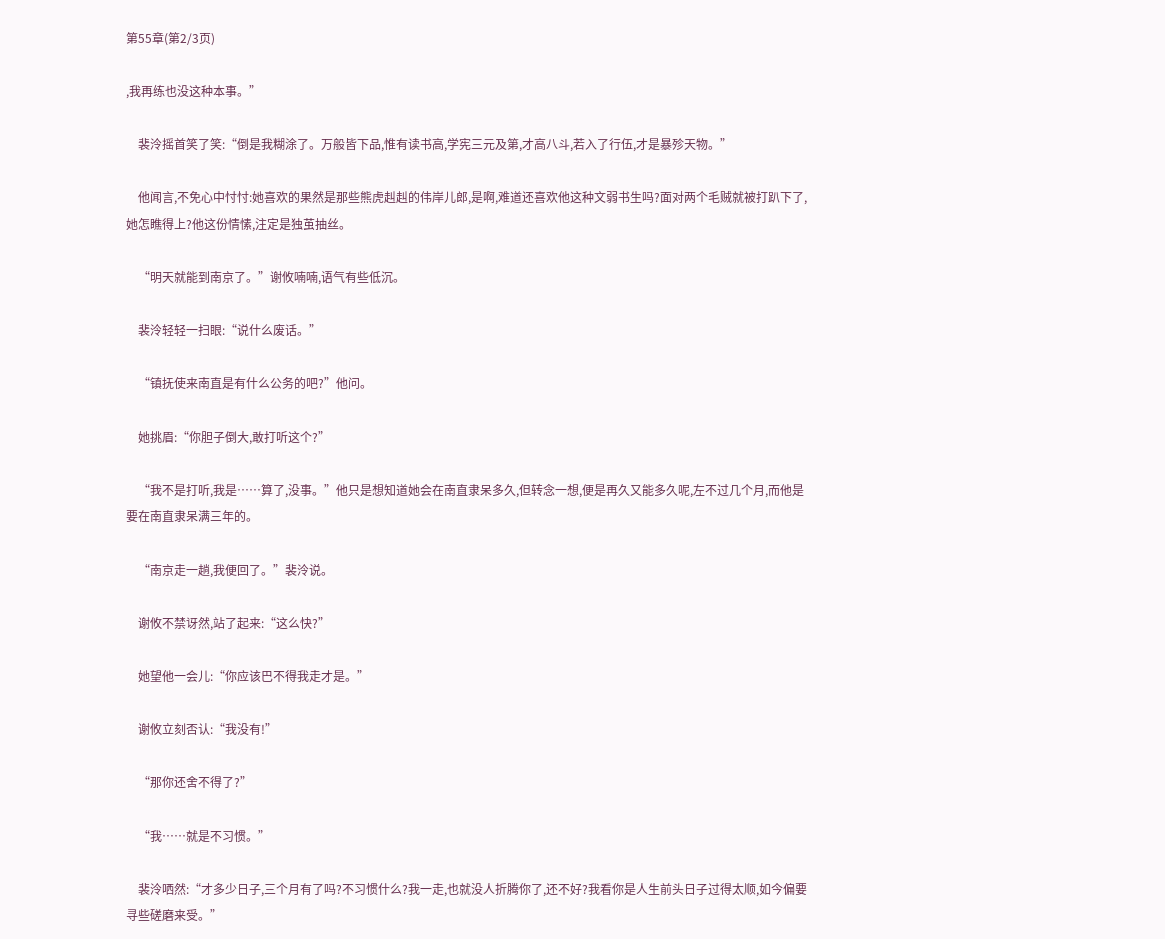第55章(第2/3页)

,我再练也没这种本事。”

    裴泠摇首笑了笑:“倒是我糊涂了。万般皆下品,惟有读书高,学宪三元及第,才高八斗,若入了行伍,才是暴殄天物。”

    他闻言,不免心中忖忖:她喜欢的果然是那些熊虎赳赳的伟岸儿郎,是啊,难道还喜欢他这种文弱书生吗?面对两个毛贼就被打趴下了,她怎瞧得上?他这份情愫,注定是独茧抽丝。

    “明天就能到南京了。”谢攸喃喃,语气有些低沉。

    裴泠轻轻一扫眼:“说什么废话。”

    “镇抚使来南直是有什么公务的吧?”他问。

    她挑眉:“你胆子倒大,敢打听这个?”

    “我不是打听,我是……算了,没事。”他只是想知道她会在南直隶呆多久,但转念一想,便是再久又能多久呢,左不过几个月,而他是要在南直隶呆满三年的。

    “南京走一趟,我便回了。”裴泠说。

    谢攸不禁讶然,站了起来:“这么快?”

    她望他一会儿:“你应该巴不得我走才是。”

    谢攸立刻否认:“我没有!”

    “那你还舍不得了?”

    “我……就是不习惯。”

    裴泠哂然:“才多少日子,三个月有了吗?不习惯什么?我一走,也就没人折腾你了,还不好?我看你是人生前头日子过得太顺,如今偏要寻些磋磨来受。”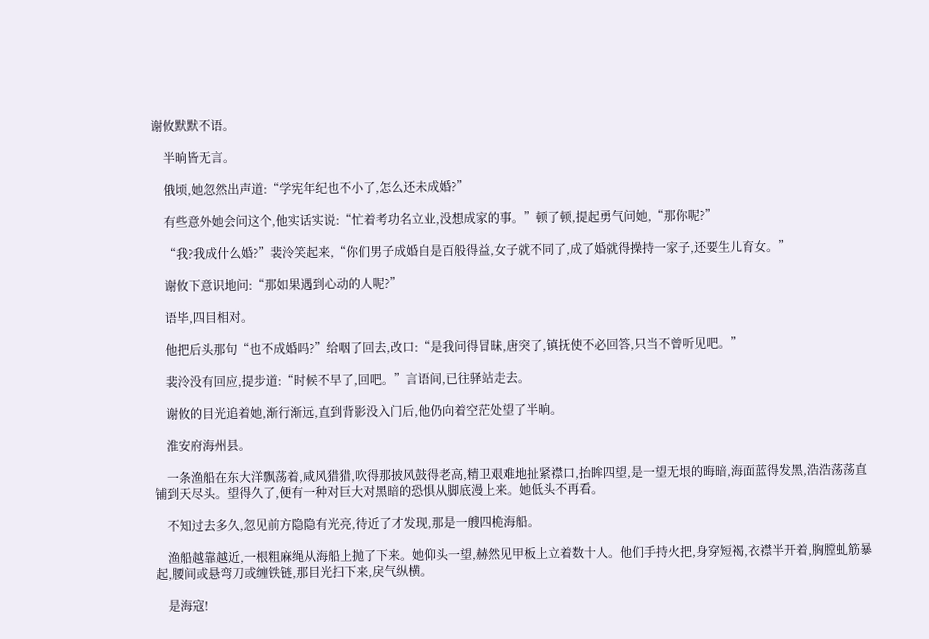谢攸默默不语。

    半晌皆无言。

    俄顷,她忽然出声道:“学宪年纪也不小了,怎么还未成婚?”

    有些意外她会问这个,他实话实说:“忙着考功名立业,没想成家的事。”顿了顿,提起勇气问她,“那你呢?”

    “我?我成什么婚?”裴泠笑起来,“你们男子成婚自是百般得益,女子就不同了,成了婚就得操持一家子,还要生儿育女。”

    谢攸下意识地问:“那如果遇到心动的人呢?”

    语毕,四目相对。

    他把后头那句“也不成婚吗?”给咽了回去,改口:“是我问得冒昧,唐突了,镇抚使不必回答,只当不曾听见吧。”

    裴泠没有回应,提步道:“时候不早了,回吧。”言语间,已往驿站走去。

    谢攸的目光追着她,渐行渐远,直到背影没入门后,他仍向着空茫处望了半晌。

    淮安府海州县。

    一条渔船在东大洋飘荡着,咸风猎猎,吹得那披风鼓得老高,精卫艰难地扯紧襟口,抬眸四望,是一望无垠的晦暗,海面蓝得发黑,浩浩荡荡直铺到天尽头。望得久了,便有一种对巨大对黑暗的恐惧从脚底漫上来。她低头不再看。

    不知过去多久,忽见前方隐隐有光亮,待近了才发现,那是一艘四桅海船。

    渔船越靠越近,一根粗麻绳从海船上抛了下来。她仰头一望,赫然见甲板上立着数十人。他们手持火把,身穿短褐,衣襟半开着,胸膛虬筋暴起,腰间或悬弯刀或缠铁链,那目光扫下来,戾气纵横。

    是海寇!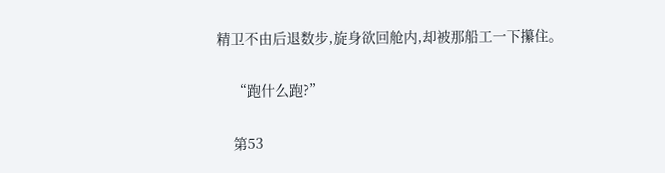精卫不由后退数步,旋身欲回舱内,却被那船工一下攥住。

    “跑什么跑?”

    第53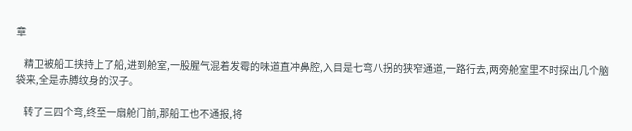章

    精卫被船工挟持上了船,进到舱室,一股腥气混着发霉的味道直冲鼻腔,入目是七弯八拐的狭窄通道,一路行去,两旁舱室里不时探出几个脑袋来,全是赤膊纹身的汉子。

    转了三四个弯,终至一扇舱门前,那船工也不通报,将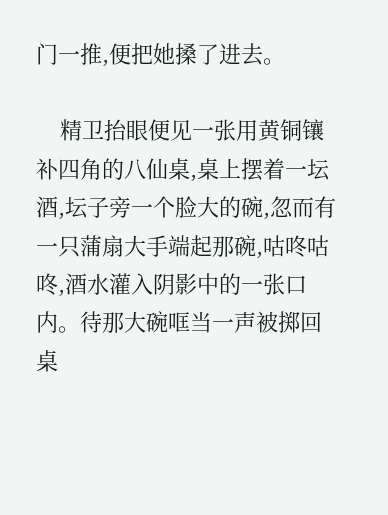门一推,便把她搡了进去。

    精卫抬眼便见一张用黄铜镶补四角的八仙桌,桌上摆着一坛酒,坛子旁一个脸大的碗,忽而有一只蒲扇大手端起那碗,咕咚咕咚,酒水灌入阴影中的一张口内。待那大碗哐当一声被掷回桌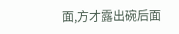面,方才露出碗后面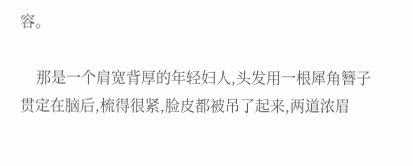容。

    那是一个肩宽背厚的年轻妇人,头发用一根犀角簪子贯定在脑后,梳得很紧,脸皮都被吊了起来,两道浓眉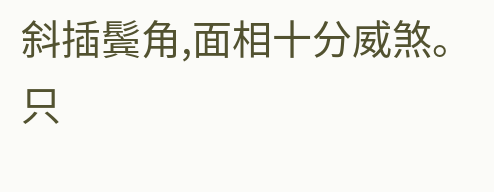斜插鬓角,面相十分威煞。只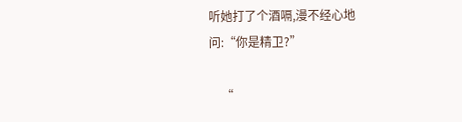听她打了个酒嗝,漫不经心地问:“你是精卫?”

    “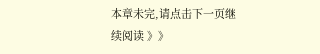本章未完,请点击下一页继续阅读 》》